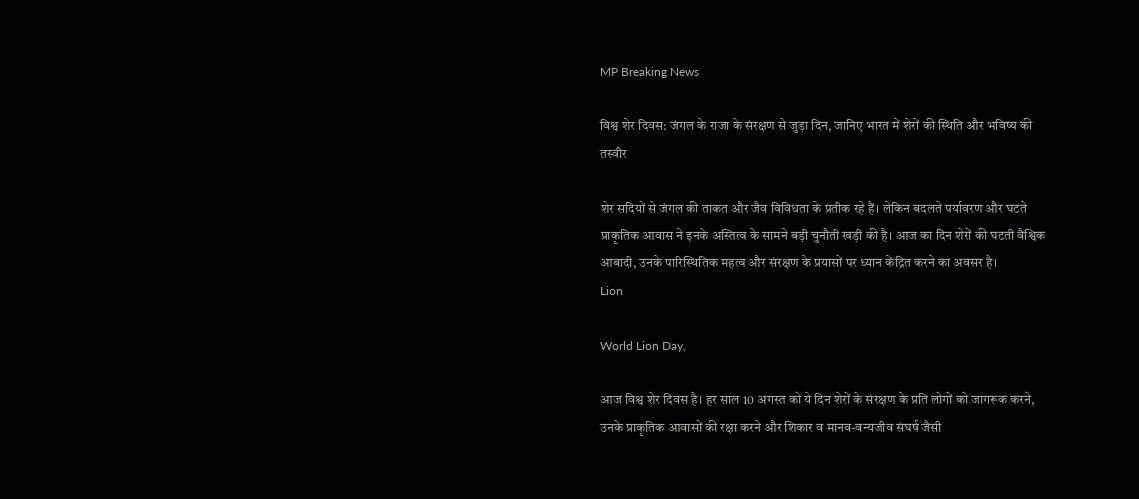MP Breaking News

विश्व शेर दिवस: जंगल के राजा के संरक्षण से जुड़ा दिन, जानिए भारत में शेरों की स्थिति और भविष्य की तस्वीर

शेर सदियों से जंगल की ताकत और जैव विविधता के प्रतीक रहे हैं। लेकिन बदलते पर्यावरण और घटते प्राकृतिक आवास ने इनके अस्तित्व के सामने बड़ी चुनौती खड़ी की है। आज का दिन शेरों की घटती वैश्विक आबादी, उनके पारिस्थितिक महत्व और संरक्षण के प्रयासों पर ध्यान केंद्रित करने का अवसर है।
Lion

World Lion Day,

आज विश्व शेर दिवस है। हर साल 10 अगस्त को ये दिन शेरों के संरक्षण के प्रति लोगों को जागरूक करने, उनके प्राकृतिक आवासों की रक्षा करने और शिकार व मानव-वन्यजीव संघर्ष जैसी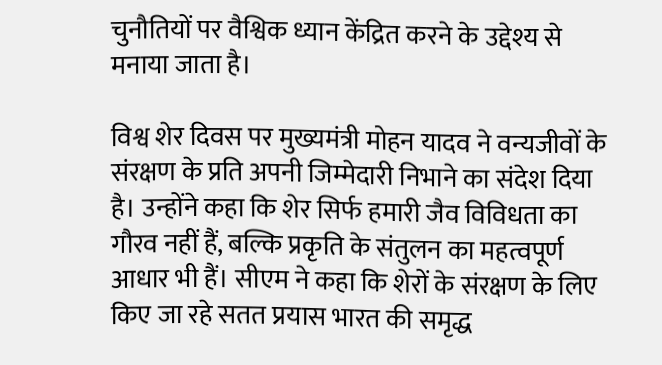चुनौतियों पर वैश्विक ध्यान केंद्रित करने के उद्देश्य से मनाया जाता है।

विश्व शेर दिवस पर मुख्यमंत्री मोहन यादव ने वन्यजीवों के संरक्षण के प्रति अपनी जिम्मेदारी निभाने का संदेश दिया है। उन्होंने कहा कि शेर सिर्फ हमारी जैव विविधता का गौरव नहीं हैं, बल्कि प्रकृति के संतुलन का महत्वपूर्ण आधार भी हैं। सीएम ने कहा कि शेरों के संरक्षण के लिए किए जा रहे सतत प्रयास भारत की समृद्ध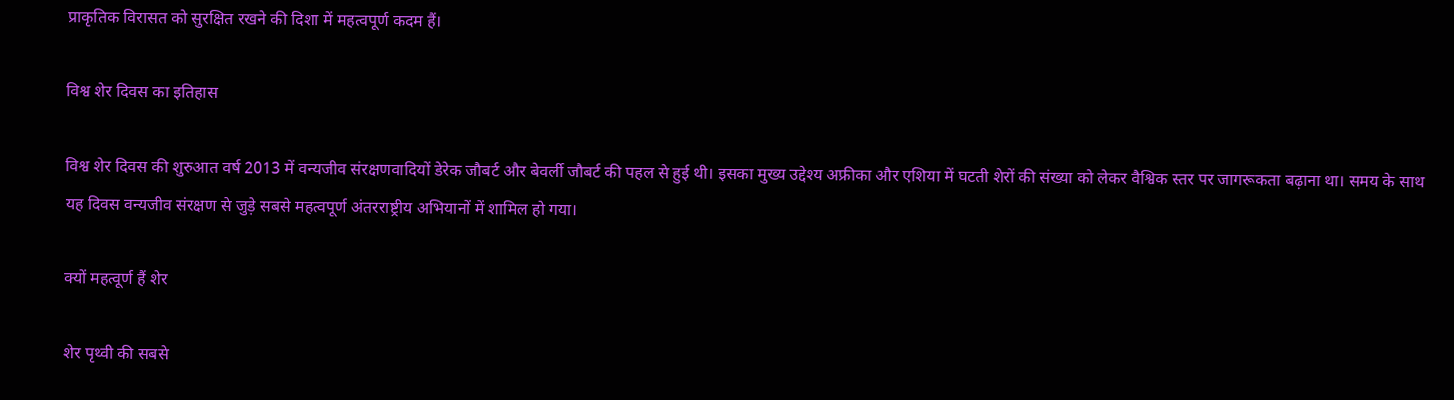प्राकृतिक विरासत को सुरक्षित रखने की दिशा में महत्वपूर्ण कदम हैं।

विश्व शेर दिवस का इतिहास

विश्व शेर दिवस की शुरुआत वर्ष 2013 में वन्यजीव संरक्षणवादियों डेरेक जौबर्ट और बेवर्ली जौबर्ट की पहल से हुई थी। इसका मुख्य उद्देश्य अफ्रीका और एशिया में घटती शेरों की संख्या को लेकर वैश्विक स्तर पर जागरूकता बढ़ाना था। समय के साथ यह दिवस वन्यजीव संरक्षण से जुड़े सबसे महत्वपूर्ण अंतरराष्ट्रीय अभियानों में शामिल हो गया।

क्यों महत्वूर्ण हैं शेर

शेर पृथ्वी की सबसे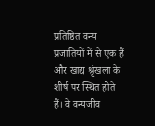प्रतिष्ठित वन्य प्रजातियों में से एक हैं और खाद्य श्रृंखला के शीर्ष पर स्थित होते हैं। वे वन्यजीव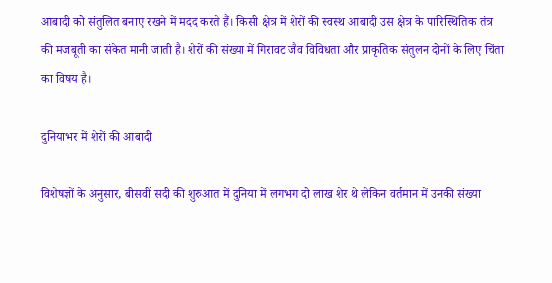आबादी को संतुलित बनाए रखने में मदद करते हैं। किसी क्षेत्र में शेरों की स्वस्थ आबादी उस क्षेत्र के पारिस्थितिक तंत्र की मजबूती का संकेत मानी जाती है। शेरों की संख्या में गिरावट जैव विविधता और प्राकृतिक संतुलन दोनों के लिए चिंता का विषय है।

दुनियाभर में शेरों की आबादी

विशेषज्ञों के अनुसार, बीसवीं सदी की शुरुआत में दुनिया में लगभग दो लाख शेर थे लेकिन वर्तमान में उनकी संख्या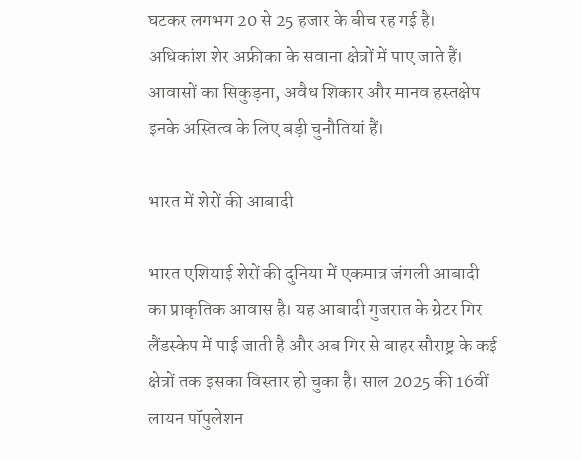घटकर लगभग 20 से 25 हजार के बीच रह गई है। अधिकांश शेर अफ्रीका के सवाना क्षेत्रों में पाए जाते हैं। आवासों का सिकुड़ना, अवैध शिकार और मानव हस्तक्षेप इनके अस्तित्व के लिए बड़ी चुनौतियां हैं।

भारत में शेरों की आबादी

भारत एशियाई शेरों की दुनिया में एकमात्र जंगली आबादी का प्राकृतिक आवास है। यह आबादी गुजरात के ग्रेटर गिर लैंडस्केप में पाई जाती है और अब गिर से बाहर सौराष्ट्र के कई क्षेत्रों तक इसका विस्तार हो चुका है। साल 2025 की 16वीं लायन पॉपुलेशन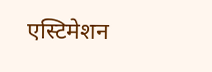एस्टिमेशन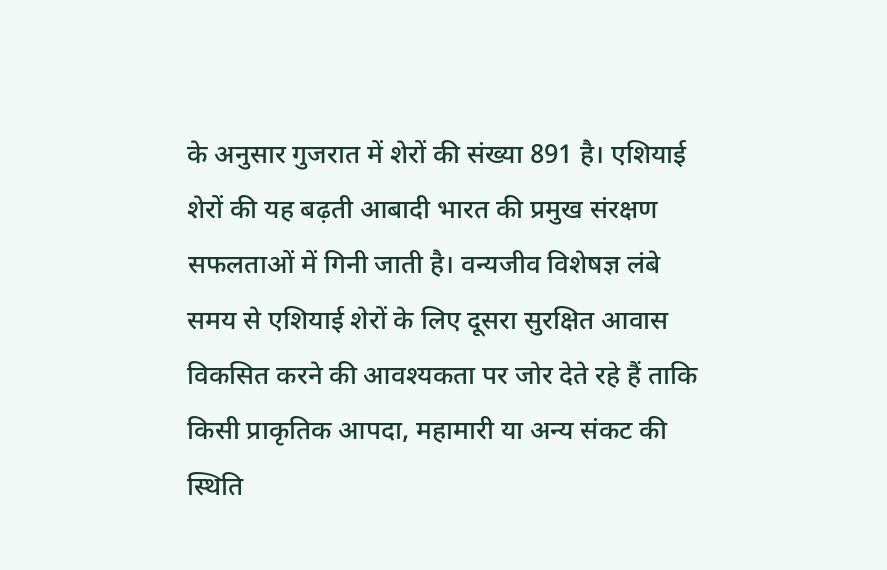के अनुसार गुजरात में शेरों की संख्या 891 है। एशियाई शेरों की यह बढ़ती आबादी भारत की प्रमुख संरक्षण सफलताओं में गिनी जाती है। वन्यजीव विशेषज्ञ लंबे समय से एशियाई शेरों के लिए दूसरा सुरक्षित आवास विकसित करने की आवश्यकता पर जोर देते रहे हैं ताकि किसी प्राकृतिक आपदा, महामारी या अन्य संकट की स्थिति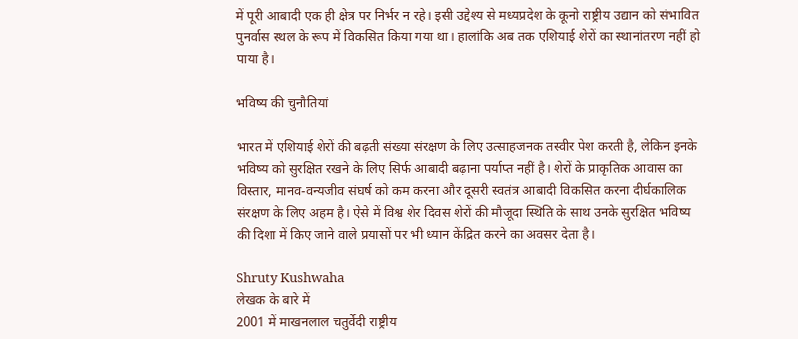में पूरी आबादी एक ही क्षेत्र पर निर्भर न रहे। इसी उद्देश्य से मध्यप्रदेश के कूनो राष्ट्रीय उद्यान को संभावित पुनर्वास स्थल के रूप में विकसित किया गया था। हालांकि अब तक एशियाई शेरों का स्थानांतरण नहीं हो पाया है।

भविष्य की चुनौतियां

भारत में एशियाई शेरों की बढ़ती संख्या संरक्षण के लिए उत्साहजनक तस्वीर पेश करती है, लेकिन इनके भविष्य को सुरक्षित रखने के लिए सिर्फ आबादी बढ़ाना पर्याप्त नहीं है। शेरों के प्राकृतिक आवास का विस्तार, मानव-वन्यजीव संघर्ष को कम करना और दूसरी स्वतंत्र आबादी विकसित करना दीर्घकालिक संरक्षण के लिए अहम है। ऐसे में विश्व शेर दिवस शेरों की मौजूदा स्थिति के साथ उनके सुरक्षित भविष्य की दिशा में किए जाने वाले प्रयासों पर भी ध्यान केंद्रित करने का अवसर देता है।

Shruty Kushwaha
लेखक के बारे में
2001 में माखनलाल चतुर्वेदी राष्ट्रीय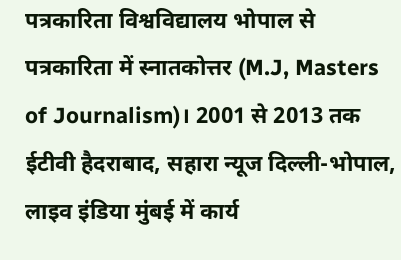पत्रकारिता विश्वविद्यालय भोपाल से पत्रकारिता में स्नातकोत्तर (M.J, Masters of Journalism)। 2001 से 2013 तक ईटीवी हैदराबाद, सहारा न्यूज दिल्ली-भोपाल, लाइव इंडिया मुंबई में कार्य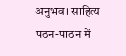अनुभव। साहित्य पठन-पाठन में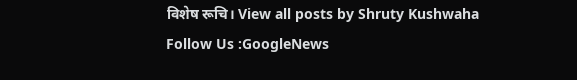विशेष रूचि। View all posts by Shruty Kushwaha
Follow Us :GoogleNews